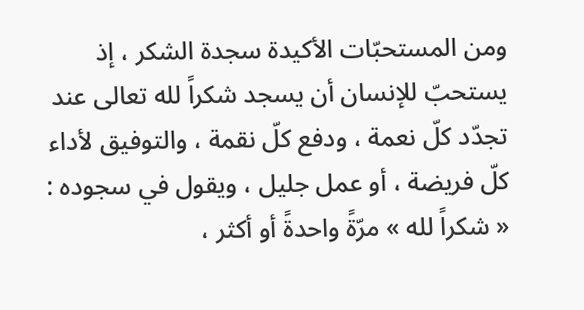ومن المستحبّات الأكيدة سجدة الشكر ، إذ يستحبّ للإنسان أن يسجد شكراً لله تعالى عند تجدّد كلّ نعمة ، ودفع كلّ نقمة ، والتوفيق لأداء كلّ فريضة ، أو عمل جليل ، ويقول في سجوده : « شكراً لله » مرّةً واحدةً أو أكثر ،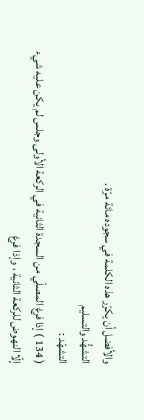والأفضل أن يكرّر هذه الكلمة في سجوده مائة مرّة .
التشهُّد والتسليم
التشهّد :
( 134 ) إذا فرغ المصلّي من السجدة الثانية في الركعة الأولى وجلس لم يكن عليه شيء إلّا النهوض للركعة الثانية ، وإذا فرغ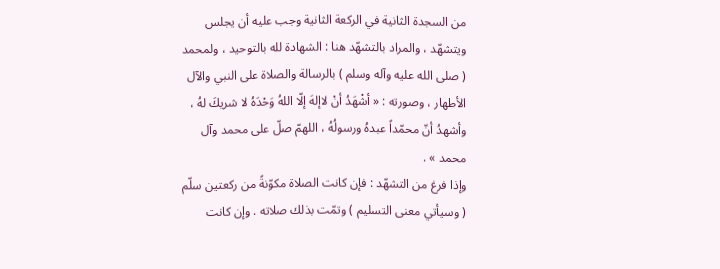من السجدة الثانية في الركعة الثانية وجب عليه أن يجلس ويتشهّد ، والمراد بالتشهّد هنا : الشهادة لله بالتوحيد ، ولمحمد ( صلى الله عليه وآله وسلم ) بالرسالة والصلاة على النبي والآل الأطهار ، وصورته : « أشْهَدُ أنْ لاإلهَ إلّا اللهُ وَحْدَهُ لا شريكَ لهُ ، وأشهدُ أنّ محمّداً عبدهُ ورسولُهُ ، اللهمّ صلّ على محمد وآل محمد » .
وإذا فرغ من التشهّد : فإن كانت الصلاة مكوّنةً من ركعتين سلّم ( وسيأتي معنى التسليم ) وتمّت بذلك صلاته . وإن كانت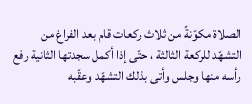الصلاة مكوّنةً من ثلاث ركعات قام بعد الفراغ من التشهّد للركعة الثالثة ، حتّى إذا أكمل سجدتها الثانية رفع رأسه منها وجلس وأتى بذلك التشهّد وعقّبه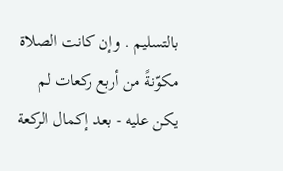بالتسليم . وإن كانت الصلاة مكوّنةً من أربع ركعات لم يكن عليه - بعد إكمال الركعة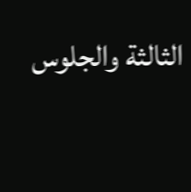الثالثة والجلوس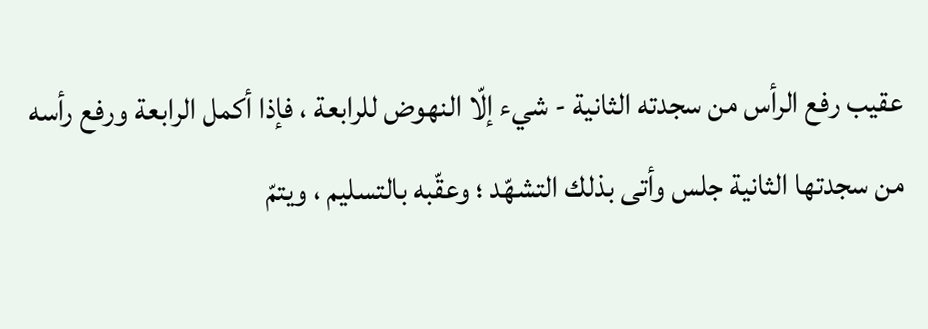عقيب رفع الرأس من سجدته الثانية - شيء إلّا النهوض للرابعة ، فإذا أكمل الرابعة ورفع رأسه من سجدتها الثانية جلس وأتى بذلك التشهّد ؛ وعقّبه بالتسليم ، ويتمّ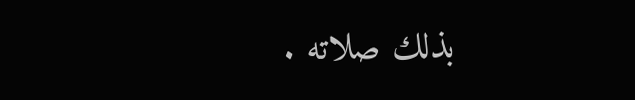بذلك صلاته .